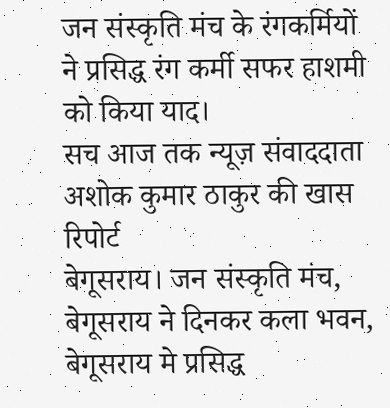जन संस्कृति मंच के रंगकर्मियों ने प्रसिद्ध रंग कर्मी सफर हाशमी को किया याद।
सच आज तक न्यूज़ संवाददाता अशोक कुमार ठाकुर की खास रिपोर्ट
बेगूसराय। जन संस्कृति मंच, बेगूसराय ने दिनकर कला भवन, बेगूसराय मे प्रसिद्ध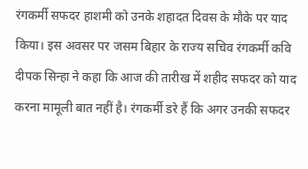रंगकर्मी सफदर हाशमी को उनके शहादत दिवस के मौके पर याद किया। इस अवसर पर जसम बिहार के राज्य सचिव रंगकर्मी कवि दीपक सिन्हा ने कहा कि आज की तारीख में शहीद सफदर को याद करना मामूली बात नहीं है। रंगकर्मी डरे हैं कि अगर उनकी सफदर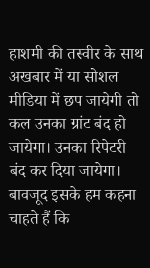हाशमी की तस्वीर के साथ अखबार में या सोशल मीडिया में छप जायेगी तो कल उनका ग्रांट बंद हो जायेगा। उनका रिपेटरी बंद कर दिया जायेगा। बावजूद इसके हम कहना चाहते हैं कि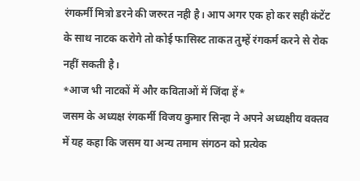रंगकर्मी मित्रो डरने की जरुरत नही है। आप अगर एक हो कर सही कंटेंट के साथ नाटक करोगे तो कोई फासिस्ट ताकत तुम्हें रंगकर्म करने से रोक नहीं सकती है।
*आज भी नाटकों में और कविताओं में जिंदा हें*
जसम के अध्यक्ष रंगकर्मी विजय कुमार सिन्हा ने अपने अध्यक्षीय वक्तव में यह कहा कि जसम या अन्य तमाम संगठन को प्रत्येक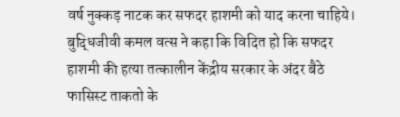वर्ष नुक्कड़ नाटक कर सफदर हाशमी को याद करना चाहिये। बुद्धिजीवी कमल वत्स ने कहा कि विदित हो कि सफदर हाशमी की हत्या तत्कालीन केंद्रीय सरकार के अंदर बैठे फासिस्ट ताकतो के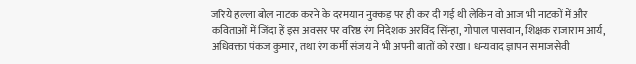जरिये हल्ला बोल नाटक करने के दरमयान नुक्कड़ पर ही कर दी गई थी लेकिन वो आज भी नाटकों में और कविताओं में जिंदा हें इस अवसर पर वरिष्ठ रंग निदेशक अरविंद सिंन्हा, गोपाल पासवान, शिक्षक राजाराम आर्य, अधिवक्ता पंकज कुमार, तथा रंग कर्मी संजय ने भी अपनी बातों को रखा। धन्यवाद ज्ञापन समाजसेवी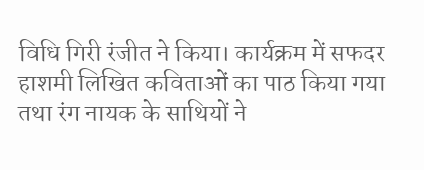विधि गिरी रंजीत ने किया। कार्यक्रम में सफदर हाशमी लिखित कविताओं का पाठ किया गया तथा रंग नायक के साथियों ने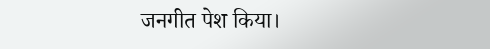जनगीत पेश किया।